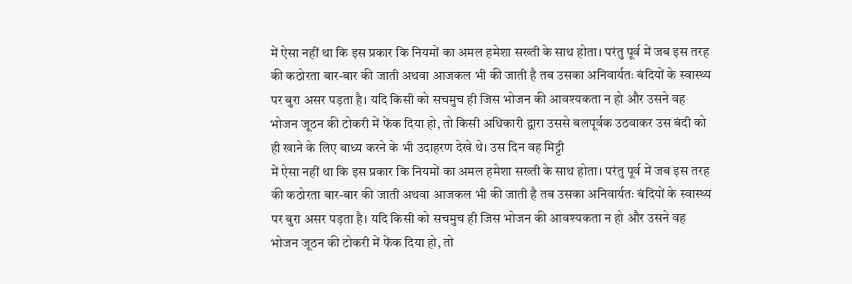में ऐसा नहीं था कि इस प्रकार कि नियमों का अमल हमेशा सख्ती के साथ होता। परंतु पूर्व में जब इस तरह की कठोरता बार-बार की जाती अथवा आजकल भी की जाती है तब उसका अनिवार्यतः बंदियों के स्वास्थ्य पर बुरा असर पड़ता है। यदि किसी को सचमुच ही जिस भोजन की आवश्यकता न हो और उसने वह भोजन जूठन की टोकरी में फेंक दिया हो, तो किसी अधिकारी द्वारा उससे बलपूर्वक उठवाकर उस बंदी को ही खाने के लिए बाध्य करने के भी उदाहरण देखे थे। उस दिन वह मिट्टी
में ऐसा नहीं था कि इस प्रकार कि नियमों का अमल हमेशा सख्ती के साथ होता। परंतु पूर्व में जब इस तरह की कठोरता बार-बार की जाती अथवा आजकल भी की जाती है तब उसका अनिवार्यतः बंदियों के स्वास्थ्य पर बुरा असर पड़ता है। यदि किसी को सचमुच ही जिस भोजन की आवश्यकता न हो और उसने वह भोजन जूठन की टोकरी में फेंक दिया हो, तो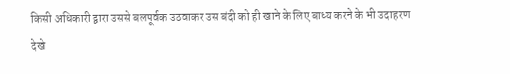किसी अधिकारी द्वारा उससे बलपूर्वक उठवाकर उस बंदी को ही खाने के लिए बाध्य करने के भी उदाहरण देखे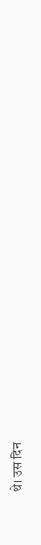थे। उस दिन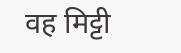वह मिट्टी